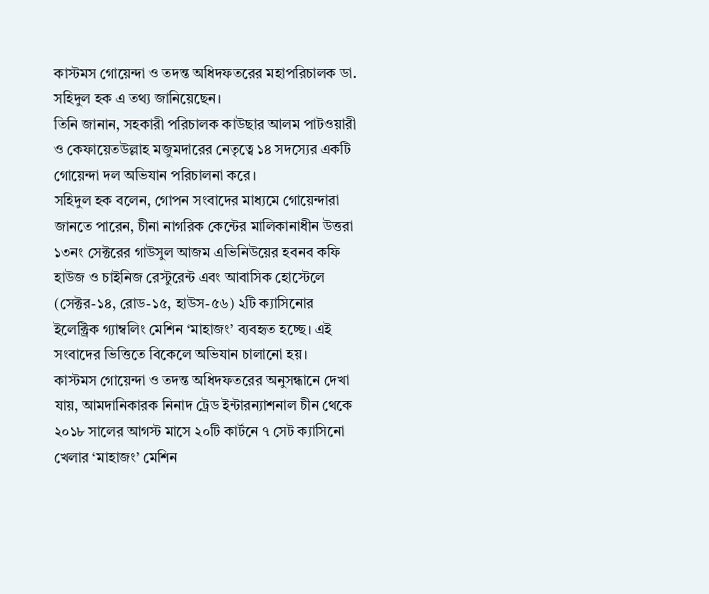কাস্টমস গোয়েন্দা ও তদন্ত অধিদফতরের মহাপরিচালক ডা. সহিদুল হক এ তথ্য জানিয়েছেন।
তিনি জানান, সহকারী পরিচালক কাউছার আলম পাটওয়ারী ও কেফায়েতউল্লাহ মজুমদারের নেতৃত্বে ১৪ সদস্যের একটি গোয়েন্দা দল অভিযান পরিচালনা করে।
সহিদুল হক বলেন, গোপন সংবাদের মাধ্যমে গোয়েন্দারা জানতে পারেন, চীনা নাগরিক কেন্টের মালিকানাধীন উত্তরা ১৩নং সেক্টরের গাউসুল আজম এভিনিউয়ের হবনব কফি হাউজ ও চাইনিজ রেস্টুরেন্ট এবং আবাসিক হোস্টেলে (সেক্টর-১৪, রোড-১৫, হাউস-৫৬) ২টি ক্যাসিনোর ইলেক্ট্রিক গ্যাম্বলিং মেশিন ‘মাহাজং’ ব্যবহৃত হচ্ছে। এই সংবাদের ভিত্তিতে বিকেলে অভিযান চালানো হয়।
কাস্টমস গোয়েন্দা ও তদন্ত অধিদফতরের অনুসন্ধানে দেখা যায়, আমদানিকারক নিনাদ ট্রেড ইন্টারন্যাশনাল চীন থেকে ২০১৮ সালের আগস্ট মাসে ২০টি কার্টনে ৭ সেট ক্যাসিনো খেলার ‘মাহাজং’ মেশিন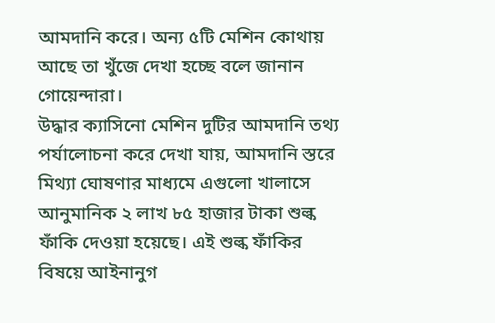আমদানি করে। অন্য ৫টি মেশিন কোথায় আছে তা খুঁজে দেখা হচ্ছে বলে জানান গোয়েন্দারা।
উদ্ধার ক্যাসিনো মেশিন দুটির আমদানি তথ্য পর্যালোচনা করে দেখা যায়, আমদানি স্তরে মিথ্যা ঘোষণার মাধ্যমে এগুলো খালাসে আনুমানিক ২ লাখ ৮৫ হাজার টাকা শুল্ক ফাঁকি দেওয়া হয়েছে। এই শুল্ক ফাঁকির বিষয়ে আইনানুগ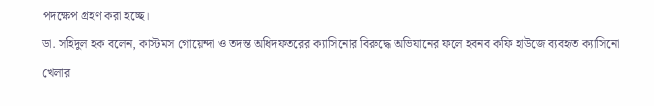পদক্ষেপ গ্রহণ করা হচ্ছে।
ডা. সহিদুল হক বলেন, কাস্টমস গোয়েন্দা ও তদন্ত অধিদফতরের ক্যাসিনোর বিরুদ্ধে অভিযানের ফলে হবনব কফি হাউজে ব্যবহৃত ক্যাসিনো খেলার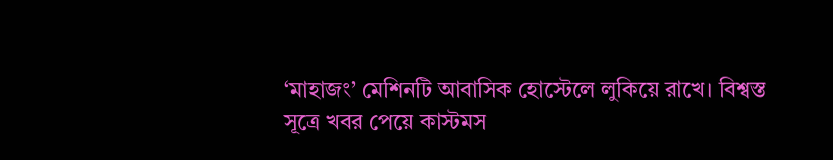‘মাহাজং’ মেশিনটি আবাসিক হোস্টেলে লুকিয়ে রাখে। বিশ্বস্ত সূত্রে খবর পেয়ে কাস্টমস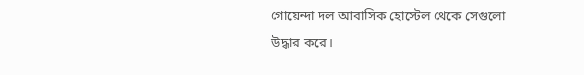গোয়েন্দা দল আবাসিক হোস্টেল থেকে সেগুলো উদ্ধার করে।